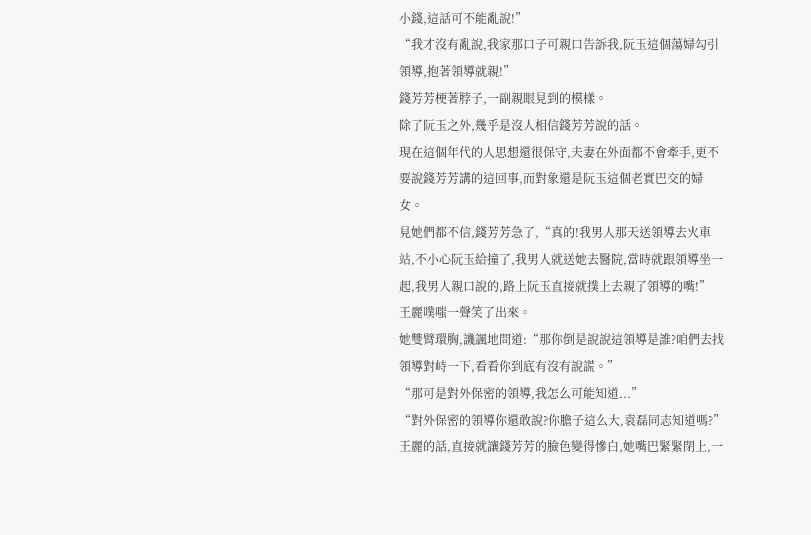小錢,這話可不能亂說!”
“我才沒有亂說,我家那口子可親口告訴我,阮玉這個蕩婦勾引領導,抱著領導就親!”
錢芳芳梗著脖子,一副親眼見到的模樣。
除了阮玉之外,幾乎是沒人相信錢芳芳說的話。
現在這個年代的人思想還很保守,夫妻在外面都不會牽手,更不要說錢芳芳講的這回事,而對象還是阮玉這個老實巴交的婦女。
見她們都不信,錢芳芳急了,“真的!我男人那天送領導去火車站,不小心阮玉給撞了,我男人就送她去醫院,當時就跟領導坐一起,我男人親口說的,路上阮玉直接就撲上去親了領導的嘴!”
王麗噗嗤一聲笑了出來。
她雙臂環胸,譏諷地問道:“那你倒是說說這領導是誰?咱們去找領導對峙一下,看看你到底有沒有說謊。”
“那可是對外保密的領導,我怎么可能知道...”
“對外保密的領導你還敢說?你膽子這么大,袁磊同志知道嗎?”
王麗的話,直接就讓錢芳芳的臉色變得慘白,她嘴巴緊緊閉上,一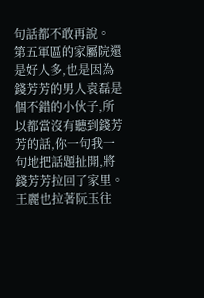句話都不敢再說。
第五軍區的家屬院還是好人多,也是因為錢芳芳的男人袁磊是個不錯的小伙子,所以都當沒有聽到錢芳芳的話,你一句我一句地把話題扯開,將錢芳芳拉回了家里。
王麗也拉著阮玉往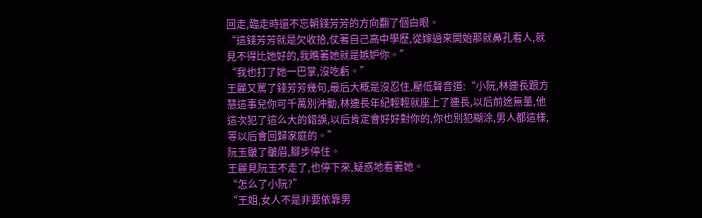回走,臨走時還不忘朝錢芳芳的方向翻了個白眼。
“這錢芳芳就是欠收拾,仗著自己高中學歷,從嫁過來開始那就鼻孔看人,就見不得比她好的,我瞧著她就是嫉妒你。”
“我也打了她一巴掌,沒吃虧。”
王麗又罵了錢芳芳幾句,最后大概是沒忍住,壓低聲音道:“小阮,林連長跟方慧這事兒你可千萬別沖動,林連長年紀輕輕就座上了連長,以后前途無量,他這次犯了這么大的錯誤,以后肯定會好好對你的,你也別犯糊涂,男人都這樣,等以后會回歸家庭的。”
阮玉皺了皺眉,腳步停住。
王麗見阮玉不走了,也停下來,疑惑地看著她。
“怎么了小阮?”
“王姐,女人不是非要依靠男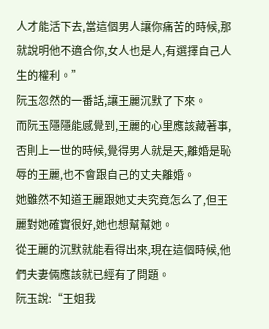人才能活下去,當這個男人讓你痛苦的時候,那就說明他不適合你,女人也是人,有選擇自己人生的權利。”
阮玉忽然的一番話,讓王麗沉默了下來。
而阮玉隱隱能感覺到,王麗的心里應該藏著事,否則上一世的時候,覺得男人就是天,離婚是恥辱的王麗,也不會跟自己的丈夫離婚。
她雖然不知道王麗跟她丈夫究竟怎么了,但王麗對她確實很好,她也想幫幫她。
從王麗的沉默就能看得出來,現在這個時候,他們夫妻倆應該就已經有了問題。
阮玉說:“王姐我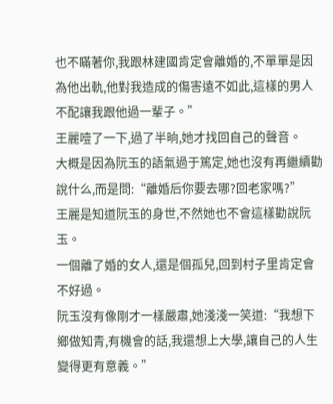也不瞞著你,我跟林建國肯定會離婚的,不單單是因為他出軌,他對我造成的傷害遠不如此,這樣的男人不配讓我跟他過一輩子。”
王麗噎了一下,過了半晌,她才找回自己的聲音。
大概是因為阮玉的語氣過于篤定,她也沒有再繼續勸說什么,而是問:“離婚后你要去哪?回老家嗎?”
王麗是知道阮玉的身世,不然她也不會這樣勸說阮玉。
一個離了婚的女人,還是個孤兒,回到村子里肯定會不好過。
阮玉沒有像剛才一樣嚴肅,她淺淺一笑道:“我想下鄉做知青,有機會的話,我還想上大學,讓自己的人生變得更有意義。”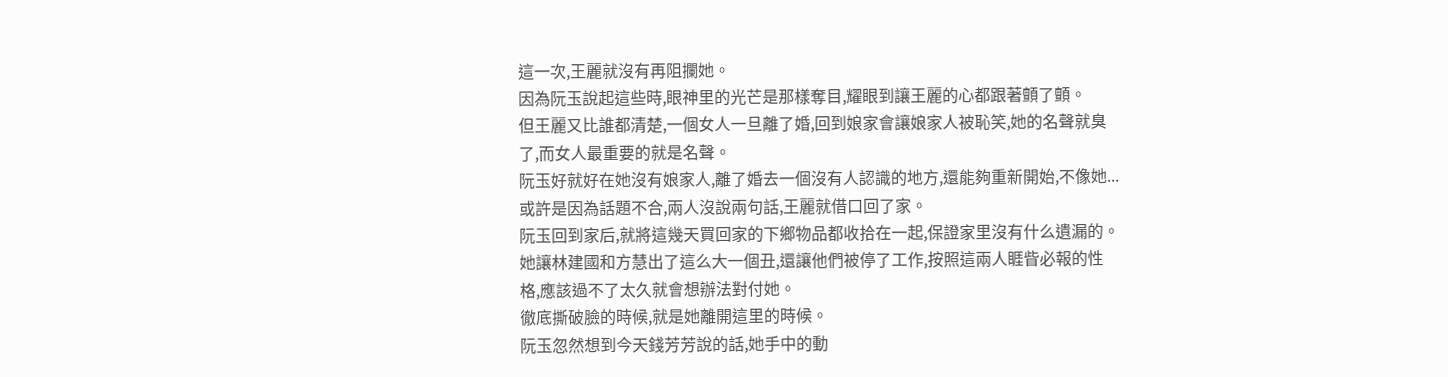這一次,王麗就沒有再阻攔她。
因為阮玉說起這些時,眼神里的光芒是那樣奪目,耀眼到讓王麗的心都跟著顫了顫。
但王麗又比誰都清楚,一個女人一旦離了婚,回到娘家會讓娘家人被恥笑,她的名聲就臭了,而女人最重要的就是名聲。
阮玉好就好在她沒有娘家人,離了婚去一個沒有人認識的地方,還能夠重新開始,不像她...
或許是因為話題不合,兩人沒說兩句話,王麗就借口回了家。
阮玉回到家后,就將這幾天買回家的下鄉物品都收拾在一起,保證家里沒有什么遺漏的。
她讓林建國和方慧出了這么大一個丑,還讓他們被停了工作,按照這兩人睚眥必報的性格,應該過不了太久就會想辦法對付她。
徹底撕破臉的時候,就是她離開這里的時候。
阮玉忽然想到今天錢芳芳說的話,她手中的動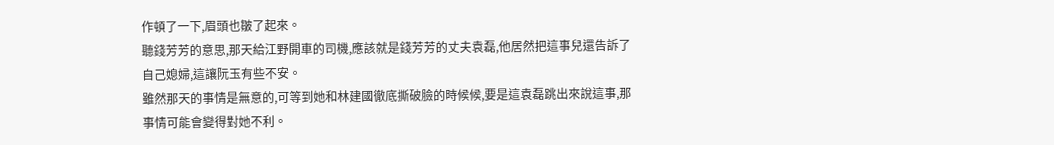作頓了一下,眉頭也皺了起來。
聽錢芳芳的意思,那天給江野開車的司機,應該就是錢芳芳的丈夫袁磊,他居然把這事兒還告訴了自己媳婦,這讓阮玉有些不安。
雖然那天的事情是無意的,可等到她和林建國徹底撕破臉的時候候,要是這袁磊跳出來說這事,那事情可能會變得對她不利。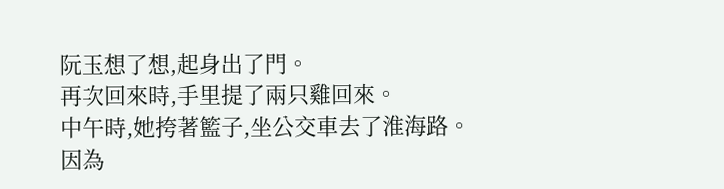阮玉想了想,起身出了門。
再次回來時,手里提了兩只雞回來。
中午時,她挎著籃子,坐公交車去了淮海路。
因為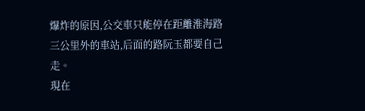爆炸的原因,公交車只能停在距離淮海路三公里外的車站,后面的路阮玉都要自己走。
現在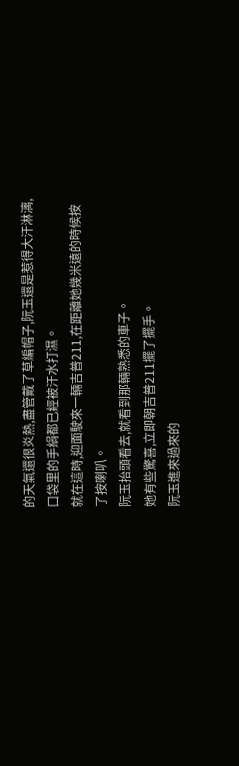的天氣還很炎熱,盡管戴了草編帽子,阮玉還是惹得大汗淋漓,口袋里的手絹都已經被汗水打濕。
就在這時,迎面駛來一輛吉普211,在距離她幾米遠的時候按了按喇叭。
阮玉抬頭看去,就看到那輛熟悉的車子。
她有些驚喜,立即朝吉普211擺了擺手。
阮玉進來過來的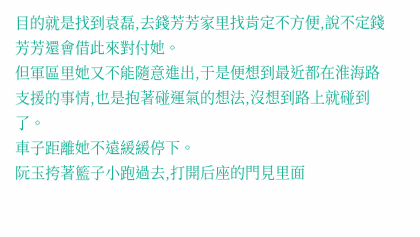目的就是找到袁磊,去錢芳芳家里找肯定不方便,說不定錢芳芳還會借此來對付她。
但軍區里她又不能隨意進出,于是便想到最近都在淮海路支援的事情,也是抱著碰運氣的想法,沒想到路上就碰到了。
車子距離她不遠緩緩停下。
阮玉挎著籃子小跑過去,打開后座的門見里面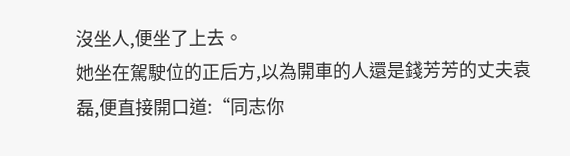沒坐人,便坐了上去。
她坐在駕駛位的正后方,以為開車的人還是錢芳芳的丈夫袁磊,便直接開口道:“同志你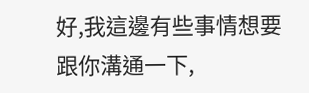好,我這邊有些事情想要跟你溝通一下,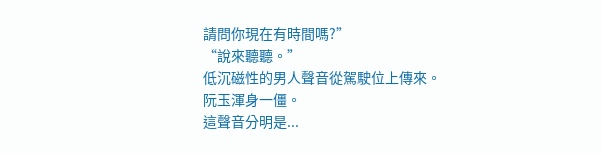請問你現在有時間嗎?”
“說來聽聽。”
低沉磁性的男人聲音從駕駛位上傳來。
阮玉渾身一僵。
這聲音分明是...